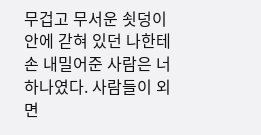무겁고 무서운 쇳덩이 안에 갇혀 있던 나한테 손 내밀어준 사람은 너 하나였다. 사람들이 외면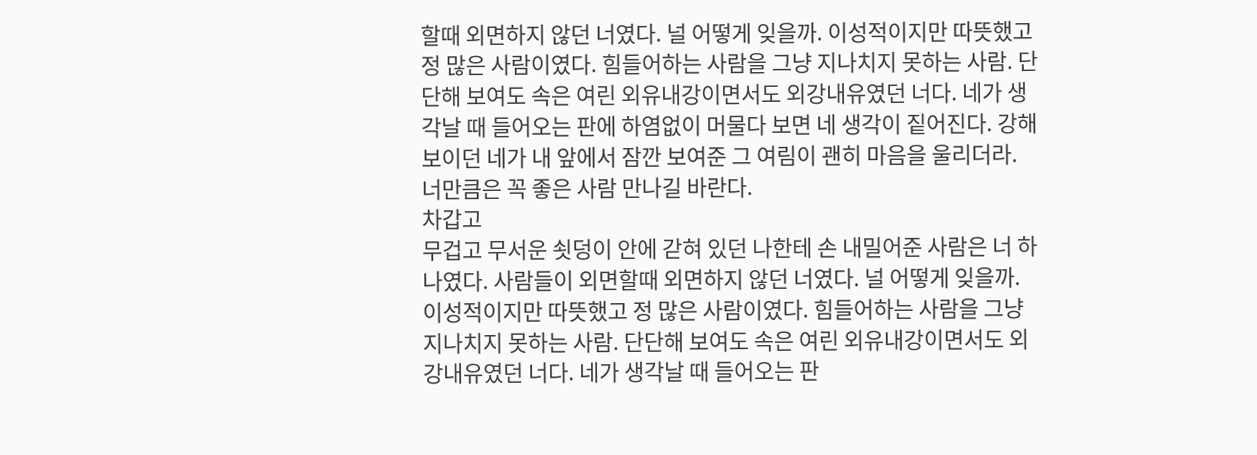할때 외면하지 않던 너였다. 널 어떻게 잊을까. 이성적이지만 따뜻했고 정 많은 사람이였다. 힘들어하는 사람을 그냥 지나치지 못하는 사람. 단단해 보여도 속은 여린 외유내강이면서도 외강내유였던 너다. 네가 생각날 때 들어오는 판에 하염없이 머물다 보면 네 생각이 짙어진다. 강해 보이던 네가 내 앞에서 잠깐 보여준 그 여림이 괜히 마음을 울리더라. 너만큼은 꼭 좋은 사람 만나길 바란다.
차갑고
무겁고 무서운 쇳덩이 안에 갇혀 있던 나한테 손 내밀어준 사람은 너 하나였다. 사람들이 외면할때 외면하지 않던 너였다. 널 어떻게 잊을까. 이성적이지만 따뜻했고 정 많은 사람이였다. 힘들어하는 사람을 그냥 지나치지 못하는 사람. 단단해 보여도 속은 여린 외유내강이면서도 외강내유였던 너다. 네가 생각날 때 들어오는 판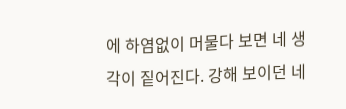에 하염없이 머물다 보면 네 생각이 짙어진다. 강해 보이던 네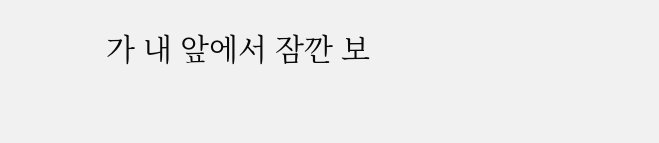가 내 앞에서 잠깐 보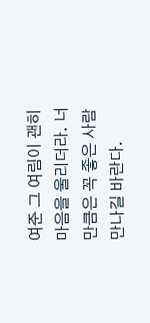여준 그 여림이 괜히 마음을 울리더라. 너만큼은 꼭 좋은 사람 만나길 바란다.